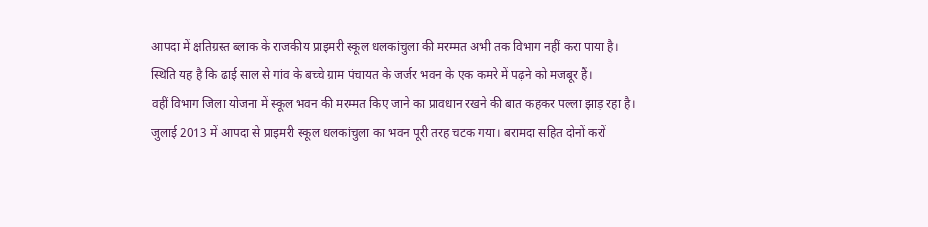आपदा में क्षतिग्रस्त ब्लाक के राजकीय प्राइमरी स्कूल धलकांचुला की मरम्मत अभी तक विभाग नहीं करा पाया है।
स्थिति यह है कि ढाई साल से गांव के बच्चे ग्राम पंचायत के जर्जर भवन के एक कमरे में पढ़ने को मजबूर हैं।
वहीं विभाग जिला योजना में स्कूल भवन की मरम्मत किए जाने का प्रावधान रखने की बात कहकर पल्ला झाड़ रहा है।
जुलाई 2013 में आपदा से प्राइमरी स्कूल धलकांचुला का भवन पूरी तरह चटक गया। बरामदा सहित दोनों करों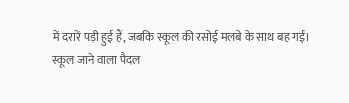में दरारें पड़ी हुई हैं, जबकि स्कूल की रसोई मलबे के साथ बह गई।
स्कूल जाने वाला पैदल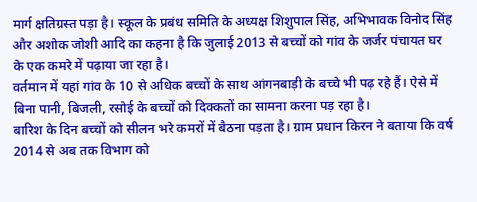मार्ग क्षतिग्रस्त पड़ा है। स्कूल के प्रबंध समिति के अध्यक्ष शिशुपाल सिंह, अभिभावक विनोद सिंह और अशोक जोशी आदि का कहना है कि जुलाई 2013 से बच्चों को गांव के जर्जर पंचायत घर के एक कमरे में पढ़ाया जा रहा है।
वर्तमान में यहां गांव के 10 से अधिक बच्चों के साथ आंगनबाड़ी के बच्चे भी पढ़ रहे हैं। ऐसे में बिना पानी, बिजली, रसोई के बच्चों को दिक्कतों का सामना करना पड़ रहा है।
बारिश के दिन बच्चों को सीलन भरे कमरों में बैठना पड़ता है। ग्राम प्रधान किरन ने बताया कि वर्ष 2014 से अब तक विभाग को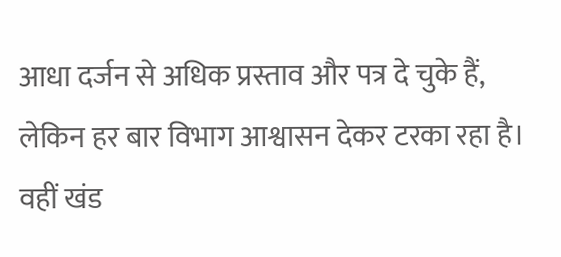आधा दर्जन से अधिक प्रस्ताव और पत्र दे चुके हैं, लेकिन हर बार विभाग आश्वासन देकर टरका रहा है।
वहीं खंड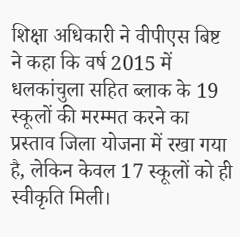शिक्षा अधिकारी ने वीपीएस बिष्ट ने कहा कि वर्ष 2015 में धलकांचुला सहित ब्लाक के 19 स्कूलों की मरम्मत करने का प्रस्ताव जिला योजना में रखा गया है, लेकिन केवल 17 स्कूलों को ही स्वीकृति मिली।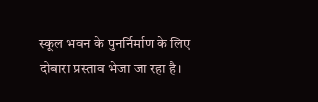स्कूल भवन के पुनर्निर्माण के लिए दोबारा प्रस्ताव भेजा जा रहा है।